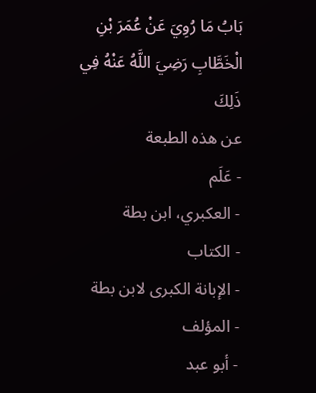بَابُ مَا رُوِيَ عَنْ عُمَرَ بْنِ الْخَطَّابِ رَضِيَ اللَّهُ عَنْهُ فِي ذَلِكَ
عن هذه الطبعة
- عَلَم
- العكبري، ابن بطة
- الكتاب
- الإبانة الكبرى لابن بطة
- المؤلف
- أبو عبد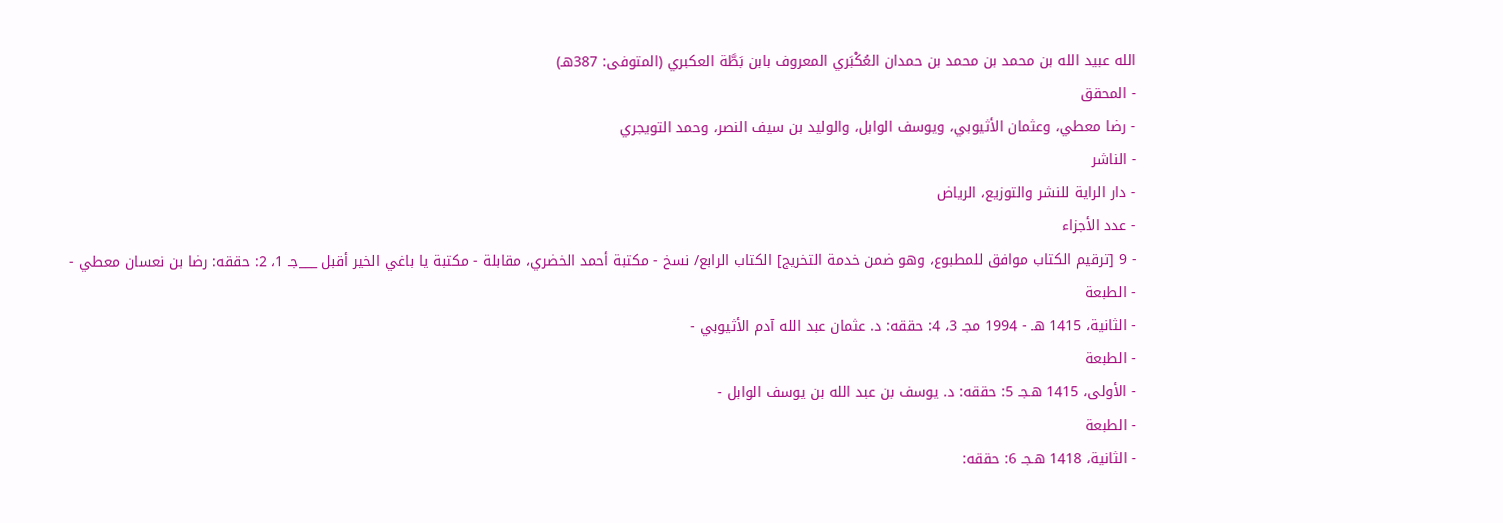الله عبيد الله بن محمد بن محمد بن حمدان العُكْبَري المعروف بابن بَطَّة العكبري (المتوفى: 387هـ)
- المحقق
- رضا معطي، وعثمان الأثيوبي، ويوسف الوابل، والوليد بن سيف النصر، وحمد التويجري
- الناشر
- دار الراية للنشر والتوزيع، الرياض
- عدد الأجزاء
- 9 [ترقيم الكتاب موافق للمطبوع، وهو ضمن خدمة التخريج] الكتاب الرابع/ نسخ - مكتبة أحمد الخضري، مقابلة - مكتبة يا باغي الخير أقبل ___جـ 1، 2: حققه: رضا بن نعسان معطي -
- الطبعة
- الثانية، 1415 هـ - 1994 مجـ 3، 4: حققه: د. عثمان عبد الله آدم الأثيوبي -
- الطبعة
- الأولى، 1415 هـجـ 5: حققه: د. يوسف بن عبد الله بن يوسف الوابل -
- الطبعة
- الثانية، 1418 هـجـ 6: حققه: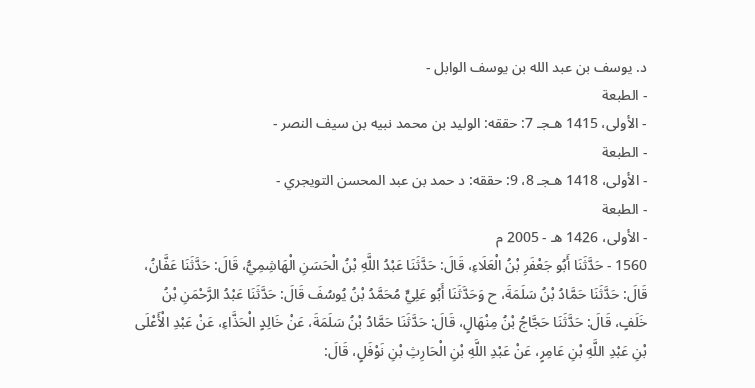د. يوسف بن عبد الله بن يوسف الوابل -
- الطبعة
- الأولى، 1415 هـجـ 7: حققه: الوليد بن محمد نبيه بن سيف النصر -
- الطبعة
- الأولى، 1418 هـجـ 8، 9: حققه: د حمد بن عبد المحسن التويجري -
- الطبعة
- الأولى، 1426 هـ - 2005 م
1560 - حَدَّثَنَا أَبُو جَعْفَرِ بْنُ الْعَلَاءِ، قَالَ: حَدَّثَنَا عَبْدُ اللَّهِ بْنُ الْحَسَنِ الْهَاشِمِيُّ، قَالَ: حَدَّثَنَا عَفَّانُ، قَالَ: حَدَّثَنَا حَمَّادُ بْنُ سَلَمَةَ، ح وَحَدَّثَنَا أَبُو عَلِيٍّ مُحَمَّدُ بْنُ يُوسُفَ قَالَ: حَدَّثَنَا عَبْدُ الرَّحْمَنِ بْنُ خَلَفٍ، قَالَ: حَدَّثَنَا حَجَّاجُ بْنُ مِنْهَالٍ، قَالَ: حَدَّثَنَا حَمَّادُ بْنُ سَلَمَةَ، عَنْ خَالِدٍ الْحَذَّاءِ، عَنْ عَبْدِ الْأَعْلَى بْنِ عَبْدِ اللَّهِ بْنِ عَامِرٍ، عَنْ عَبْدِ اللَّهِ بْنِ الْحَارِثِ بْنِ نَوْفَلٍ، قَالَ: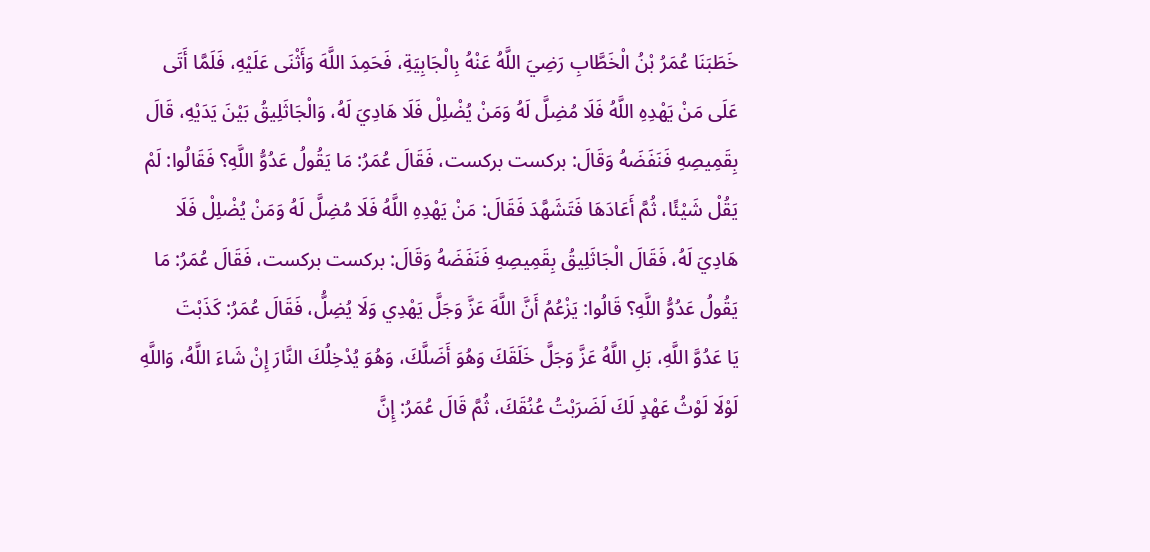خَطَبَنَا عُمَرُ بْنُ الْخَطَّابِ رَضِيَ اللَّهُ عَنْهُ بِالْجَابِيَةِ، فَحَمِدَ اللَّهَ وَأَثْنَى عَلَيْهِ، فَلَمَّا أَتَى عَلَى مَنْ يَهْدِهِ اللَّهُ فَلَا مُضِلَّ لَهُ وَمَنْ يُضْلِلْ فَلَا هَادِيَ لَهُ، وَالْجَاثَلِيقُ بَيْنَ يَدَيْهِ، قَالَ بِقَمِيصِهِ فَنَفَضَهُ وَقَالَ: بركست بركست، فَقَالَ عُمَرُ: مَا يَقُولُ عَدُوُّ اللَّهِ؟ فَقَالُوا: لَمْ يَقُلْ شَيْئًا، ثُمَّ أَعَادَهَا فَتَشَهَّدَ فَقَالَ: مَنْ يَهْدِهِ اللَّهُ فَلَا مُضِلَّ لَهُ وَمَنْ يُضْلِلْ فَلَا هَادِيَ لَهُ، فَقَالَ الْجَاثَلِيقُ بِقَمِيصِهِ فَنَفَضَهُ وَقَالَ: بركست بركست، فَقَالَ عُمَرُ: مَا يَقُولُ عَدُوُّ اللَّهِ؟ قَالُوا: يَزْعُمُ أَنَّ اللَّهَ عَزَّ وَجَلَّ يَهْدِي وَلَا يُضِلُّ، فَقَالَ عُمَرُ: كَذَبْتَ
يَا عَدُوَّ اللَّهِ، بَلِ اللَّهُ عَزَّ وَجَلَّ خَلَقَكَ وَهُوَ أَضَلَّكَ، وَهُوَ يُدْخِلُكَ النَّارَ إِنْ شَاءَ اللَّهُ، وَاللَّهِ لَوْلَا لَوْثُ عَهْدٍ لَكَ لَضَرَبْتُ عُنُقَكَ، ثُمَّ قَالَ عُمَرُ: إِنَّ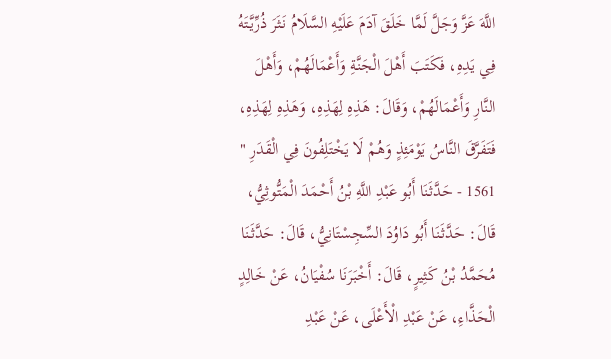اللَّهَ عَزَّ وَجَلَّ لَمَّا خَلَقَ آدَمَ عَلَيْهِ السَّلَامُ نَثَرَ ذُرِّيَّتَهُ فِي يَدِهِ، فَكَتَبَ أَهْلَ الْجَنَّةِ وَأَعْمَالَهُمْ، وَأَهْلَ النَّارِ وَأَعْمَالَهُمْ، وَقَالَ: هَذِهِ لِهَذِهِ، وَهَذِهِ لِهَذِهِ، فَتَفَرَّقَ النَّاسُ يَوْمَئِذٍ وَهُمْ لَا يَخْتَلِفُونَ فِي الْقَدَرِ "
1561 - حَدَّثَنَا أَبُو عَبْدِ اللَّهِ بْنُ أَحْمَدَ الْمَتُّوثِيُّ، قَالَ: حَدَّثَنَا أَبُو دَاوُدَ السِّجِسْتَانِيُّ، قَالَ: حَدَّثَنَا مُحَمَّدُ بْنُ كَثِيرٍ، قَالَ: أَخْبَرَنَا سُفْيَانُ، عَنْ خَالِدٍ الْحَذَّاءِ، عَنْ عَبْدِ الْأَعْلَى، عَنْ عَبْدِ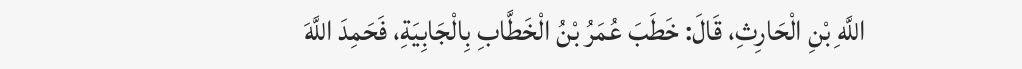اللَّهِ بْنِ الْحَارِثِ، قَالَ: خَطَبَ عُمَرُ بْنُ الْخَطَّابِ بِالْجَابِيَةِ، فَحَمِدَ اللَّهَ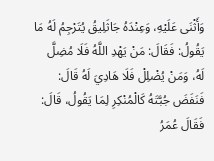وَأَثْنَى عَلَيْهِ، وَعِنْدَهُ جَاثَلِيقُ يُتَرْجِمُ لَهُ مَا يَقُولُ: فَقَالَ: مَنْ يَهْدِ اللَّهُ فَلَا مُضِلَّ لَهُ، وَمَنْ يُضْلِلْ فَلَا هَادِيَ لَهُ قَالَ: فَنَفَضَ جُبَّتَهُ كَالْمُنْكِرِ لِمَا يَقُولُ، قَالَ: فَقَالَ عُمَرُ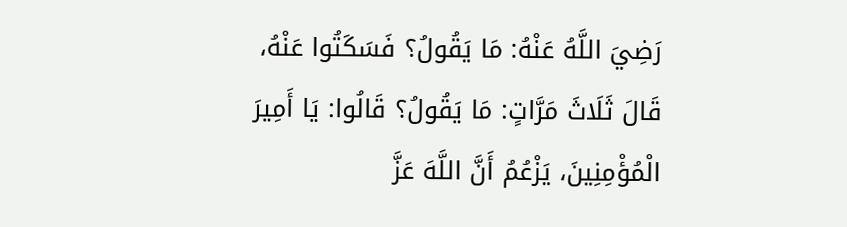رَضِيَ اللَّهُ عَنْهُ: مَا يَقُولُ؟ فَسَكَتُوا عَنْهُ، قَالَ ثَلَاثَ مَرَّاتٍ: مَا يَقُولُ؟ قَالُوا: يَا أَمِيرَ الْمُؤْمِنِينَ، يَزْعُمُ أَنَّ اللَّهَ عَزَّ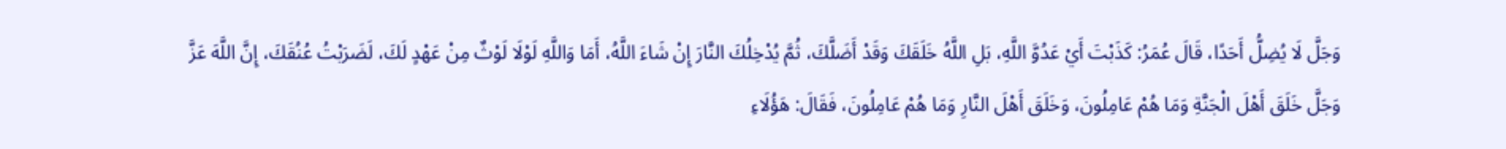وَجَلَّ لَا يُضِلُّ أَحَدًا، قَالَ عُمَرُ: كَذَبْتَ أَيْ عَدُوَّ اللَّهِ، بَلِ اللَّهُ خَلَقَكَ وَقَدْ أَضَلَّكَ، ثُمَّ يُدْخِلُكَ النَّارَ إِنْ شَاءَ اللَّهُ، أَمَا وَاللَّهِ لَوْلَا لَوْثٌ مِنْ عَهْدٍ لَكَ، لَضَرَبْتُ عُنُقَكَ، إِنَّ اللَّهَ عَزَّ وَجَلَّ خَلَقَ أَهْلَ الْجَنَّةِ وَمَا هُمْ عَامِلُونَ، وَخَلَقَ أَهْلَ النَّارِ وَمَا هُمْ عَامِلُونَ، فَقَالَ: هَؤُلَاءِ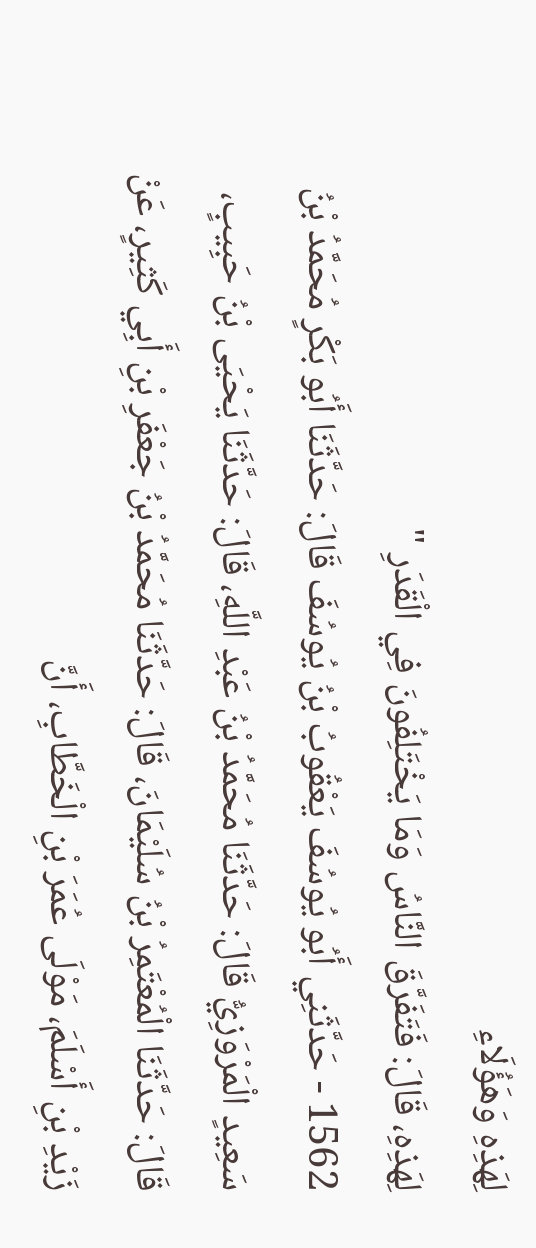لِهَذِهِ وَهَؤُلَاءِ
لِهَذِهِ، قَالَ: فَتَفَرَّقَ النَّاسُ وَمَا يَخْتَلِفُونَ فِي الْقَدَرِ "
1562 - حَدَّثَنِي أَبُو يُوسُفَ يَعْقُوبُ بْنُ يُوسُفَ قَالَ: حَدَّثَنَا أَبُو بَكْرٍ مُحَمَّدُ بْنُ سَعِيدٍ الْمَرْوَزِيُّ قَالَ: حَدَّثَنَا مُحَمَّدُ بْنُ عَبْدِ اللَّهِ، قَالَ: حَدَّثَنَا يَحْيَى بْنُ حَبِيبٍ، قَالَ: حَدَّثَنَا الْمُعْتَمِرُ بْنُ سُلَيْمَانَ، قَالَ: حَدَّثَنَا مُحَمَّدُ بْنُ جَعْفَرِ بْنِ أَبِي كَثِيرٍ، عَنْ زَيْدِ بْنِ أَسْلَمَ، مَوْلَى عُمَرَ بْنِ الْخَطَّابِ، أَنَّ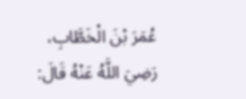عُمَرَ بْنَ الْخَطَّابِ، رَضِيَ اللَّهُ عَنْهُ قَالَ: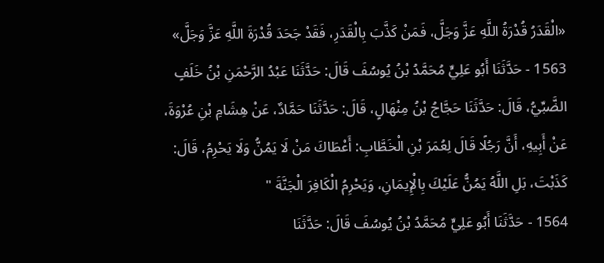«الْقَدَرُ قُدْرَةُ اللَّهِ عَزَّ وَجَلَّ، فَمَنْ كَذَّبَ بِالْقَدَرِ، فَقَدْ جَحَدَ قُدْرَةَ اللَّهِ عَزَّ وَجَلَّ»
1563 - حَدَّثَنَا أَبُو عَلِيٍّ مُحَمَّدُ بْنُ يُوسُفَ قَالَ: حَدَّثَنَا عَبْدُ الرَّحْمَنِ بْنُ خَلَفٍ الضَّبِّيُّ، قَالَ: حَدَّثَنَا حَجَّاجُ بْنُ مِنْهَالٍ، قَالَ: حَدَّثَنَا حَمَّادٌ، عَنْ هِشَامِ بْنِ عُرْوَةَ، عَنْ أَبِيهِ، أَنَّ رَجُلًا قَالَ لِعُمَرَ بْنِ الْخَطَّابِ: أَعْطَاكَ مَنْ لَا يَمُنُّ وَلَا يَحْرِمُ، قَالَ: كَذَبْتَ، بَلِ اللَّهُ يَمُنُّ عَلَيْكَ بِالْإِيمَانِ، وَيَحْرِمُ الْكَافِرَ الْجَنَّةَ "
1564 - حَدَّثَنَا أَبُو عَلِيٍّ مُحَمَّدُ بْنُ يُوسُفَ قَالَ: حَدَّثَنَا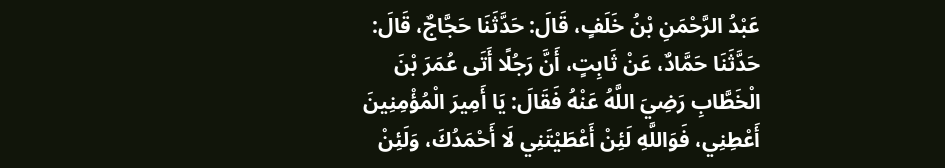عَبْدُ الرَّحْمَنِ بْنُ خَلَفٍ، قَالَ: حَدَّثَنَا حَجَّاجٌ، قَالَ: حَدَّثَنَا حَمَّادٌ، عَنْ ثَابِتٍ، أَنَّ رَجُلًا أَتَى عُمَرَ بْنَ الْخَطَّابِ رَضِيَ اللَّهُ عَنْهُ فَقَالَ: يَا أَمِيرَ الْمُؤْمِنِينَ أَعْطِنِي، فَوَاللَّهِ لَئِنْ أَعْطَيْتَنِي لَا أَحْمَدُكَ، وَلَئِنْ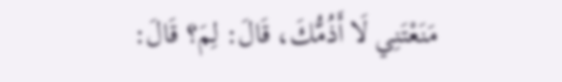مَنَعْتَنِي لَا أَذُمُّكَ، قَالَ: لِمَ؟ قَالَ: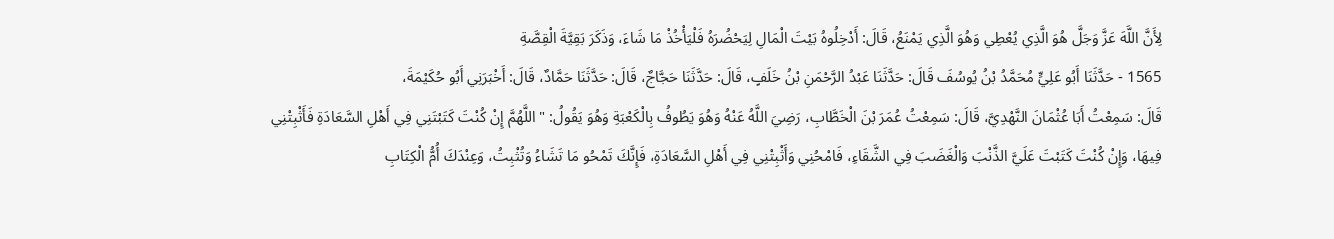لِأَنَّ اللَّهَ عَزَّ وَجَلَّ هُوَ الَّذِي يُعْطِي وَهُوَ الَّذِي يَمْنَعُ، قَالَ: أَدْخِلُوهُ بَيْتَ الْمَالِ لِيَحْضُرَهُ فَلْيَأْخُذْ مَا شَاءَ، وَذَكَرَ بَقِيَّةَ الْقِصَّةِ
1565 - حَدَّثَنَا أَبُو عَلِيٍّ مُحَمَّدُ بْنُ يُوسُفَ قَالَ: حَدَّثَنَا عَبْدُ الرَّحْمَنِ بْنُ خَلَفٍ، قَالَ: حَدَّثَنَا حَجَّاجٌ، قَالَ: حَدَّثَنَا حَمَّادٌ، قَالَ: أَخْبَرَنِي أَبُو حُكَيْمَةَ،
قَالَ: سَمِعْتُ أَبَا عُثْمَانَ النَّهْدِيَّ، قَالَ: سَمِعْتُ عُمَرَ بْنَ الْخَطَّابِ، رَضِيَ اللَّهُ عَنْهُ وَهُوَ يَطُوفُ بِالْكَعْبَةِ وَهُوَ يَقُولُ: " اللَّهُمَّ إِنْ كُنْتَ كَتَبْتَنِي فِي أَهْلِ السَّعَادَةِ فَأَثْبِتْنِي فِيهَا، وَإِنْ كُنْتَ كَتَبْتَ عَلَيَّ الذَّنْبَ وَالْغَضَبَ فِي الشَّقَاءِ، فَامْحُنِي وَأَثْبِتْنِي فِي أَهْلِ السَّعَادَةِ، فَإِنَّكَ تَمْحُو مَا تَشَاءُ وَتُثْبِتُ، وَعِنْدَكَ أُمُّ الْكِتَابِ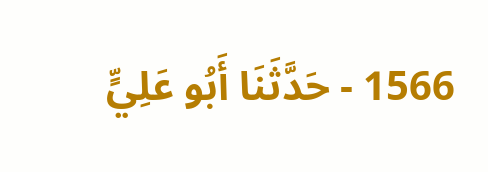1566 - حَدَّثَنَا أَبُو عَلِيٍّ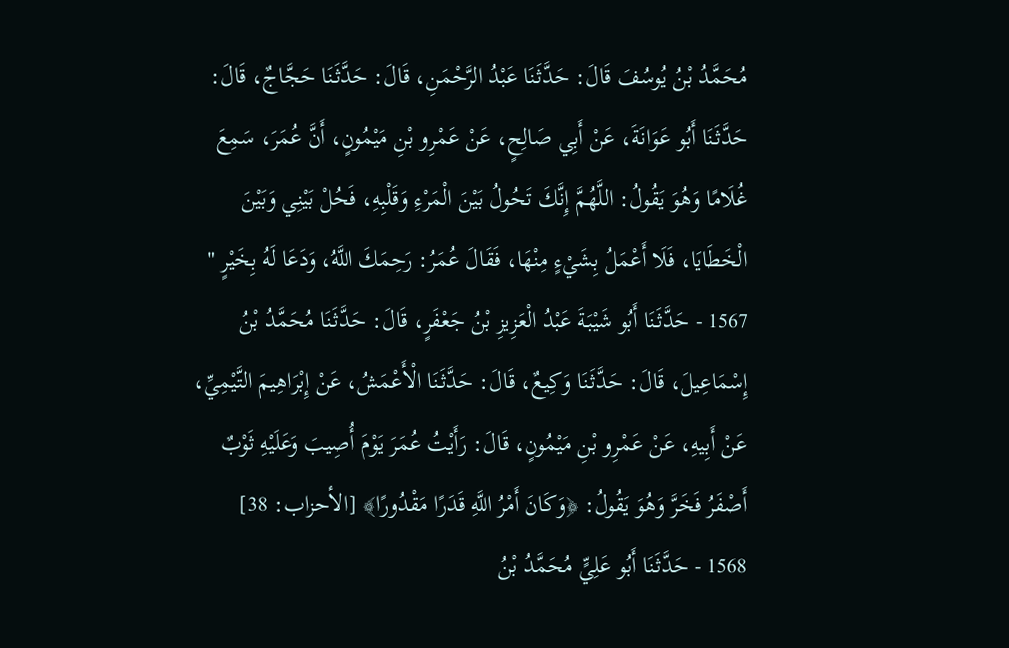مُحَمَّدُ بْنُ يُوسُفَ قَالَ: حَدَّثَنَا عَبْدُ الرَّحْمَنِ، قَالَ: حَدَّثَنَا حَجَّاجٌ، قَالَ: حَدَّثَنَا أَبُو عَوَانَةَ، عَنْ أَبِي صَالِحٍ، عَنْ عَمْرِو بْنِ مَيْمُونٍ، أَنَّ عُمَرَ، سَمِعَ غُلَامًا وَهُوَ يَقُولُ: اللَّهُمَّ إِنَّكَ تَحُولُ بَيْنَ الْمَرْءِ وَقَلْبِهِ، فَحُلْ بَيْنِي وَبَيْنَ الْخَطَايَا، فَلَا أَعْمَلُ بِشَيْءٍ مِنْهَا، فَقَالَ عُمَرُ: رَحِمَكَ اللَّهُ، وَدَعَا لَهُ بِخَيْرٍ "
1567 - حَدَّثَنَا أَبُو شَيْبَةَ عَبْدُ الْعَزِيزِ بْنُ جَعْفَرٍ، قَالَ: حَدَّثَنَا مُحَمَّدُ بْنُ إِسْمَاعِيلَ، قَالَ: حَدَّثَنَا وَكِيعٌ، قَالَ: حَدَّثَنَا الْأَعْمَشُ، عَنْ إِبْرَاهِيمَ التَّيْمِيِّ، عَنْ أَبِيهِ، عَنْ عَمْرِو بْنِ مَيْمُونٍ، قَالَ: رَأَيْتُ عُمَرَ يَوْمَ أُصِيبَ وَعَلَيْهِ ثَوْبٌ أَصْفَرُ فَخَرَّ وَهُوَ يَقُولُ: ﴿وَكَانَ أَمْرُ اللَّهِ قَدَرًا مَقْدُورًا﴾ [الأحزاب: 38]
1568 - حَدَّثَنَا أَبُو عَلِيٍّ مُحَمَّدُ بْنُ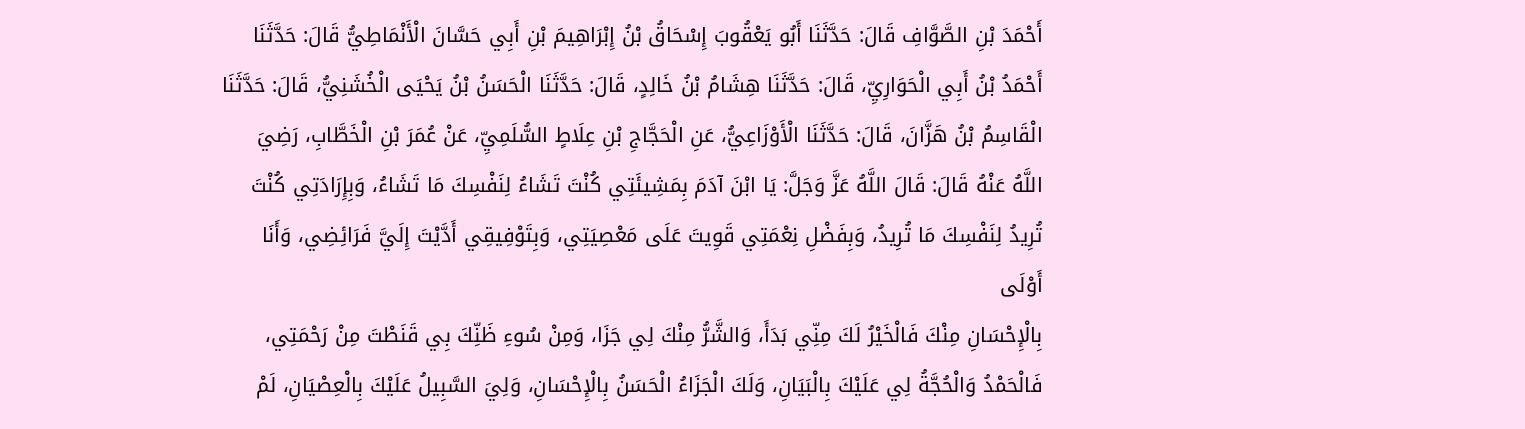أَحْمَدَ بْنِ الصَّوَّافِ قَالَ: حَدَّثَنَا أَبُو يَعْقُوبَ إِسْحَاقُ بْنُ إِبْرَاهِيمَ بْنِ أَبِي حَسَّانَ الْأَنْمَاطِيُّ قَالَ: حَدَّثَنَا أَحْمَدُ بْنُ أَبِي الْحَوَارِيِّ، قَالَ: حَدَّثَنَا هِشَامُ بْنُ خَالِدٍ، قَالَ: حَدَّثَنَا الْحَسَنُ بْنُ يَحْيَى الْخُشَنِيُّ، قَالَ: حَدَّثَنَا الْقَاسِمُ بْنُ هَزَّانَ، قَالَ: حَدَّثَنَا الْأَوْزَاعِيُّ، عَنِ الْحَجَّاجِ بْنِ عِلَاطٍ السُّلَمِيِّ، عَنْ عُمَرَ بْنِ الْخَطَّابِ، رَضِيَ اللَّهُ عَنْهُ قَالَ: قَالَ اللَّهُ عَزَّ وَجَلَّ: يَا ابْنَ آدَمَ بِمَشِيئَتِي كُنْتَ تَشَاءُ لِنَفْسِكَ مَا تَشَاءُ، وَبِإِرَادَتِي كُنْتَ تُرِيدُ لِنَفْسِكَ مَا تُرِيدُ، وَبِفَضْلِ نِعْمَتِي قَوِيتَ عَلَى مَعْصِيَتِي، وَبِتَوْفِيقِي أَدَّيْتَ إِلَيَّ فَرَائِضِي، وَأَنَا أَوْلَى
بِالْإِحْسَانِ مِنْكَ فَالْخَيْرُ لَكَ مِنِّي بَدَأَ، وَالشَّرُّ مِنْكَ لِي جَزَا، وَمِنْ سُوءِ ظَنِّكَ بِي قَنَطْتَ مِنْ رَحْمَتِي، فَالْحَمْدُ وَالْحُجَّةُ لِي عَلَيْكَ بِالْبَيَانِ، وَلَكَ الْجَزَاءُ الْحَسَنُ بِالْإِحْسَانِ، وَلِيَ السَّبِيلُ عَلَيْكَ بِالْعِصْيَانِ، لَمْ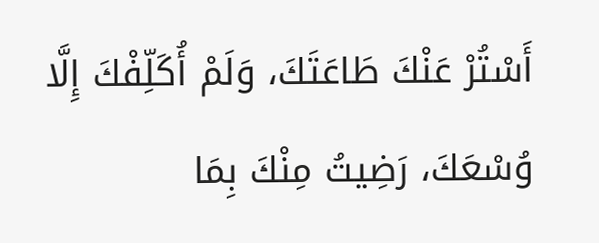أَسْتُرْ عَنْكَ طَاعَتَكَ، وَلَمْ أُكَلِّفْكَ إِلَّا وُسْعَكَ، رَضِيتُ مِنْكَ بِمَا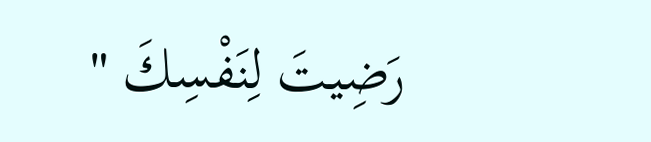رَضِيتَ لِنَفْسِكَ "